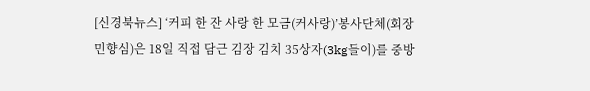[신경북뉴스] ‘커피 한 잔 사랑 한 모금(커사랑)’봉사단체(회장 민향심)은 18일 직접 담근 김장 김치 35상자(3kg들이)를 중방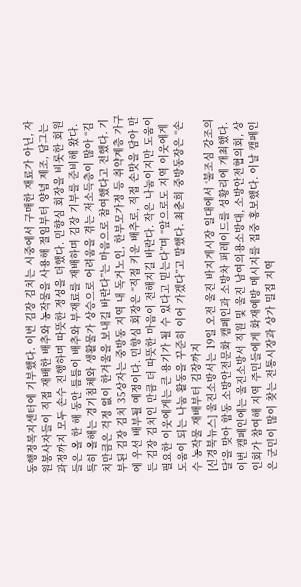동행정복지센터에 기부했다. 이번 김장 김치는 시중에서 구매한 재료가 아닌, 자원봉사자들이 직접 재배한 배추와 농작물을 사용해 절임부터 양념 제조, 담그는 과정까지 모두 손수 진행하며 따뜻한 정성을 더했다. 민향심 회장을 비롯한 회원들은 올 한 해 동안 틈틈이 배추와 부재료를 재배하며 김장 기부를 준비해 왔다. 특히 올해는 경기침체와 생활물가 상승으로 어려움을 겪는 저소득층이 많아 “김치만큼은 걱정 없이 한겨울을 보내길 바란다”는 마음으로 참여했다고 전했다. 기부된 김장 김치 35상자는 중방동 지역 내 독거노인, 한부모가정 등 취약계층 가구에 우선 배부될 예정이다. 민향심 회장은 “직접 키운 배추로, 직접 손맛을 담아 만든 김장 김치인 만큼 더 따뜻한 마음이 전해지길 바란다. 작은 나눔이지만 도움이 필요한 이웃에게는 큰 용기가 될 수 있다고 믿는다”며 “앞으로도 지역 이웃에게 도움이 되는 나눔 활동을 꾸준히 이어 가겠다”고 말했다. 최춘희 중방동장은 “손수 농작물 재배부터 김장까지
[신경북뉴스] 울진소방서는 19일 오전 울진 바지게시장 일대에서 ‘불조심 강조의 달’을 맞아 합동 소방안전문화 캠페인과 소방차 퍼레이드를 성황리에 개최했다. 이번 캠페인에는 울진소방서 직원 및 울진 남여의용소방대, 소방안전협의회, 상인회가 참여해 지역 주민들에게 화재예방 메시지를 집중 홍보했다. 이날 캠페인은 군민이 많이 찾는 전통시장과 상가 밀집 지역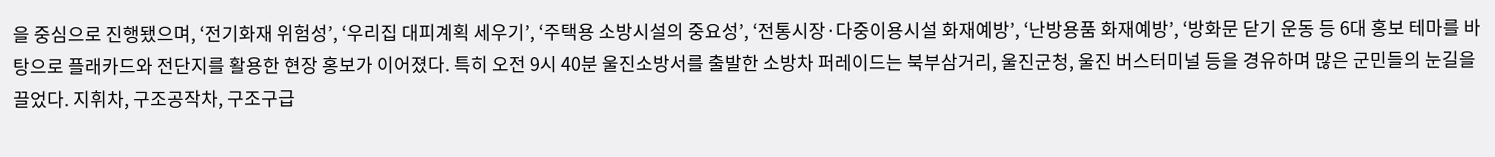을 중심으로 진행됐으며, ‘전기화재 위험성’, ‘우리집 대피계획 세우기’, ‘주택용 소방시설의 중요성’, ‘전통시장·다중이용시설 화재예방’, ‘난방용품 화재예방’, ‘방화문 닫기 운동 등 6대 홍보 테마를 바탕으로 플래카드와 전단지를 활용한 현장 홍보가 이어졌다. 특히 오전 9시 40분 울진소방서를 출발한 소방차 퍼레이드는 북부삼거리, 울진군청, 울진 버스터미널 등을 경유하며 많은 군민들의 눈길을 끌었다. 지휘차, 구조공작차, 구조구급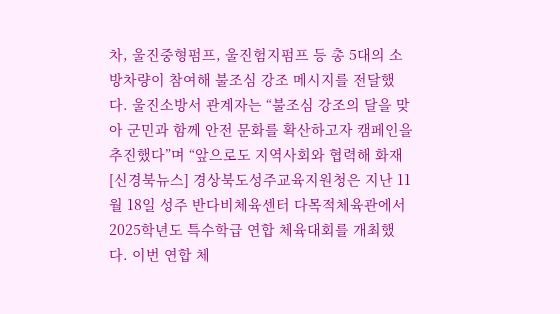차, 울진중형펌프, 울진험지펌프 등 총 5대의 소방차량이 참여해 불조심 강조 메시지를 전달했다. 울진소방서 관계자는 “불조심 강조의 달을 맞아 군민과 함께 안전 문화를 확산하고자 캠페인을 추진했다”며 “앞으로도 지역사회와 협력해 화재
[신경북뉴스] 경상북도성주교육지원청은 지난 11월 18일 성주 반다비체육센터 다목적체육관에서 2025학년도 특수학급 연합 체육대회를 개최했다. 이번 연합 체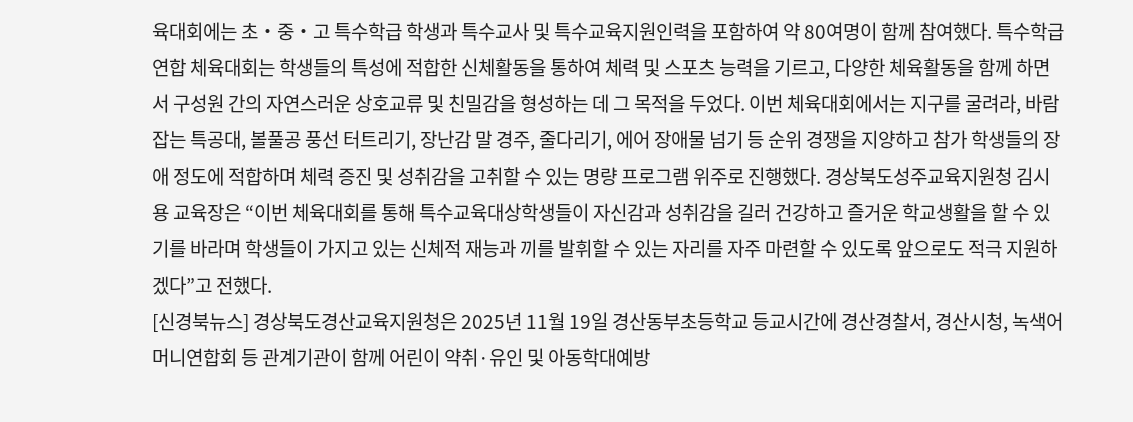육대회에는 초‧중‧고 특수학급 학생과 특수교사 및 특수교육지원인력을 포함하여 약 80여명이 함께 참여했다. 특수학급 연합 체육대회는 학생들의 특성에 적합한 신체활동을 통하여 체력 및 스포츠 능력을 기르고, 다양한 체육활동을 함께 하면서 구성원 간의 자연스러운 상호교류 및 친밀감을 형성하는 데 그 목적을 두었다. 이번 체육대회에서는 지구를 굴려라, 바람잡는 특공대, 볼풀공 풍선 터트리기, 장난감 말 경주, 줄다리기, 에어 장애물 넘기 등 순위 경쟁을 지양하고 참가 학생들의 장애 정도에 적합하며 체력 증진 및 성취감을 고취할 수 있는 명량 프로그램 위주로 진행했다. 경상북도성주교육지원청 김시용 교육장은 “이번 체육대회를 통해 특수교육대상학생들이 자신감과 성취감을 길러 건강하고 즐거운 학교생활을 할 수 있기를 바라며 학생들이 가지고 있는 신체적 재능과 끼를 발휘할 수 있는 자리를 자주 마련할 수 있도록 앞으로도 적극 지원하겠다”고 전했다.
[신경북뉴스] 경상북도경산교육지원청은 2025년 11월 19일 경산동부초등학교 등교시간에 경산경찰서, 경산시청, 녹색어머니연합회 등 관계기관이 함께 어린이 약취·유인 및 아동학대예방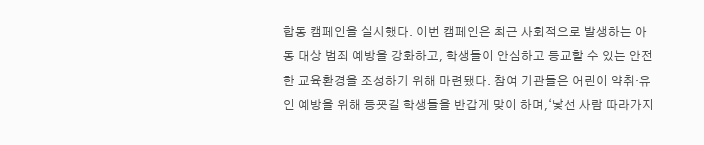합동 캠페인을 실시했다. 이번 캠페인은 최근 사회적으로 발생하는 아동 대상 범죄 예방을 강화하고, 학생들이 안심하고 등교할 수 있는 안전한 교육환경을 조성하기 위해 마련됐다. 참여 기관들은 어린이 약취·유인 예방을 위해 등굣길 학생들을 반갑게 맞이 하며,‘낯선 사람 따라가지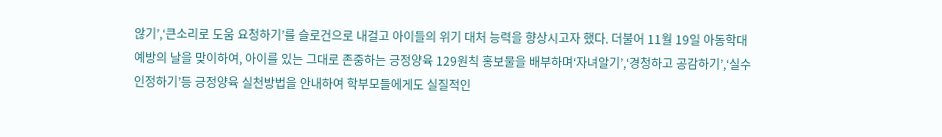않기’,‘큰소리로 도움 요청하기’를 슬로건으로 내걸고 아이들의 위기 대처 능력을 향상시고자 했다. 더불어 11월 19일 아동학대 예방의 날을 맞이하여, 아이를 있는 그대로 존중하는 긍정양육 129원칙 홍보물을 배부하며‘자녀알기’,‘경청하고 공감하기’,‘실수 인정하기’등 긍정양육 실천방법을 안내하여 학부모들에게도 실질적인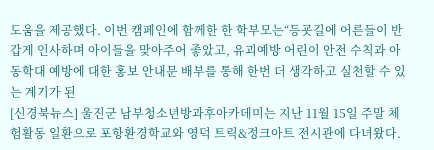도움을 제공했다. 이번 캠페인에 함께한 한 학부모는“등굣길에 어른들이 반갑게 인사하며 아이들을 맞아주어 좋았고, 유괴예방 어린이 안전 수칙과 아동학대 예방에 대한 홍보 안내문 배부를 통해 한번 더 생각하고 실천할 수 있는 계기가 된
[신경북뉴스] 울진군 남부청소년방과후아카데미는 지난 11월 15일 주말 체험활동 일환으로 포항환경학교와 영덕 트릭&정크아트 전시관에 다녀왔다.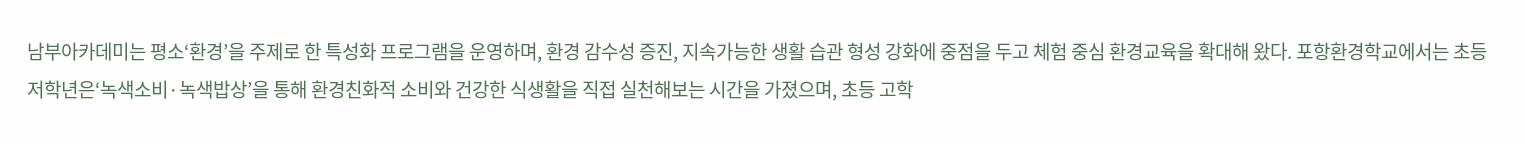남부아카데미는 평소‘환경’을 주제로 한 특성화 프로그램을 운영하며, 환경 감수성 증진, 지속가능한 생활 습관 형성 강화에 중점을 두고 체험 중심 환경교육을 확대해 왔다. 포항환경학교에서는 초등 저학년은‘녹색소비·녹색밥상’을 통해 환경친화적 소비와 건강한 식생활을 직접 실천해보는 시간을 가졌으며, 초등 고학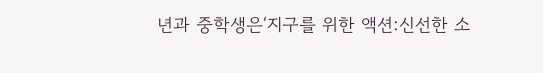년과 중학생은‘지구를 위한 액션:신선한 소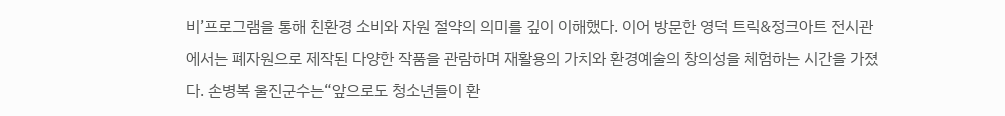비’프로그램을 통해 친환경 소비와 자원 절약의 의미를 깊이 이해했다. 이어 방문한 영덕 트릭&정크아트 전시관에서는 폐자원으로 제작된 다양한 작품을 관람하며 재활용의 가치와 환경예술의 창의성을 체험하는 시간을 가졌다. 손병복 울진군수는“앞으로도 청소년들이 환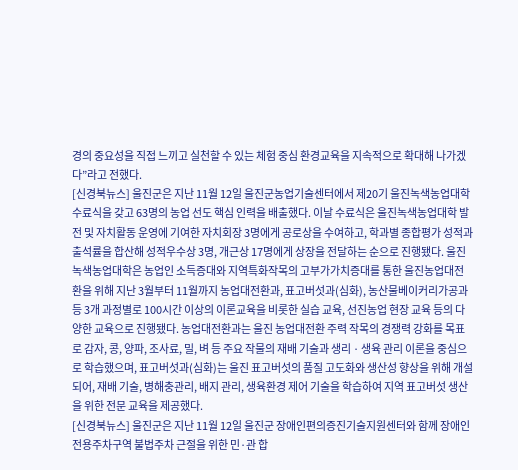경의 중요성을 직접 느끼고 실천할 수 있는 체험 중심 환경교육을 지속적으로 확대해 나가겠다”라고 전했다.
[신경북뉴스] 울진군은 지난 11월 12일 울진군농업기술센터에서 제20기 울진녹색농업대학 수료식을 갖고 63명의 농업 선도 핵심 인력을 배출했다. 이날 수료식은 울진녹색농업대학 발전 및 자치활동 운영에 기여한 자치회장 3명에게 공로상을 수여하고, 학과별 종합평가 성적과 출석률을 합산해 성적우수상 3명, 개근상 17명에게 상장을 전달하는 순으로 진행됐다. 울진녹색농업대학은 농업인 소득증대와 지역특화작목의 고부가가치증대를 통한 울진농업대전환을 위해 지난 3월부터 11월까지 농업대전환과, 표고버섯과(심화), 농산물베이커리가공과 등 3개 과정별로 100시간 이상의 이론교육을 비롯한 실습 교육, 선진농업 현장 교육 등의 다양한 교육으로 진행됐다. 농업대전환과는 울진 농업대전환 주력 작목의 경쟁력 강화를 목표로 감자, 콩, 양파, 조사료, 밀, 벼 등 주요 작물의 재배 기술과 생리 · 생육 관리 이론을 중심으로 학습했으며, 표고버섯과(심화)는 울진 표고버섯의 품질 고도화와 생산성 향상을 위해 개설되어, 재배 기술, 병해충관리, 배지 관리, 생육환경 제어 기술을 학습하여 지역 표고버섯 생산을 위한 전문 교육을 제공했다.
[신경북뉴스] 울진군은 지난 11월 12일 울진군 장애인편의증진기술지원센터와 함께 장애인전용주차구역 불법주차 근절을 위한 민·관 합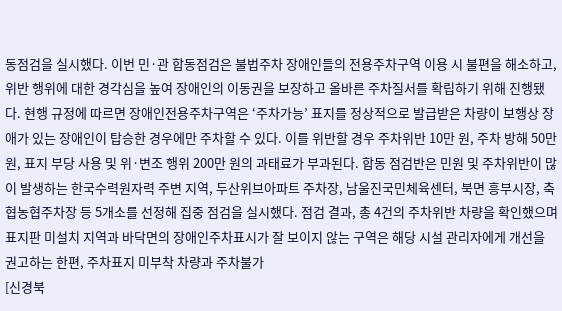동점검을 실시했다. 이번 민·관 합동점검은 불법주차 장애인들의 전용주차구역 이용 시 불편을 해소하고, 위반 행위에 대한 경각심을 높여 장애인의 이동권을 보장하고 올바른 주차질서를 확립하기 위해 진행됐다. 현행 규정에 따르면 장애인전용주차구역은 ‘주차가능’ 표지를 정상적으로 발급받은 차량이 보행상 장애가 있는 장애인이 탑승한 경우에만 주차할 수 있다. 이를 위반할 경우 주차위반 10만 원, 주차 방해 50만 원, 표지 부당 사용 및 위·변조 행위 200만 원의 과태료가 부과된다. 합동 점검반은 민원 및 주차위반이 많이 발생하는 한국수력원자력 주변 지역, 두산위브아파트 주차장, 남울진국민체육센터, 북면 흥부시장, 축협농협주차장 등 5개소를 선정해 집중 점검을 실시했다. 점검 결과, 총 4건의 주차위반 차량을 확인했으며 표지판 미설치 지역과 바닥면의 장애인주차표시가 잘 보이지 않는 구역은 해당 시설 관리자에게 개선을 권고하는 한편, 주차표지 미부착 차량과 주차불가
[신경북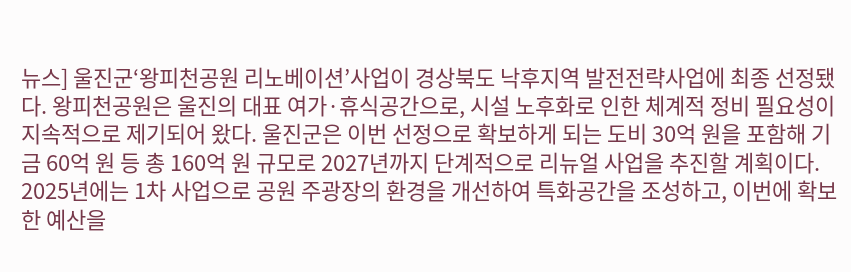뉴스] 울진군‘왕피천공원 리노베이션’사업이 경상북도 낙후지역 발전전략사업에 최종 선정됐다. 왕피천공원은 울진의 대표 여가·휴식공간으로, 시설 노후화로 인한 체계적 정비 필요성이 지속적으로 제기되어 왔다. 울진군은 이번 선정으로 확보하게 되는 도비 30억 원을 포함해 기금 60억 원 등 총 160억 원 규모로 2027년까지 단계적으로 리뉴얼 사업을 추진할 계획이다. 2025년에는 1차 사업으로 공원 주광장의 환경을 개선하여 특화공간을 조성하고, 이번에 확보한 예산을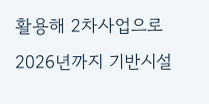활용해 2차사업으로 2026년까지 기반시설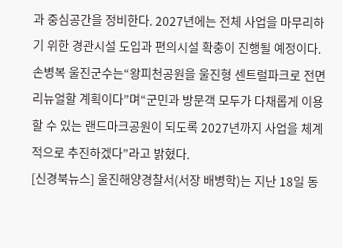과 중심공간을 정비한다. 2027년에는 전체 사업을 마무리하기 위한 경관시설 도입과 편의시설 확충이 진행될 예정이다. 손병복 울진군수는“왕피천공원을 울진형 센트럴파크로 전면리뉴얼할 계획이다”며“군민과 방문객 모두가 다채롭게 이용할 수 있는 랜드마크공원이 되도록 2027년까지 사업을 체계적으로 추진하겠다”라고 밝혔다.
[신경북뉴스] 울진해양경찰서(서장 배병학)는 지난 18일 동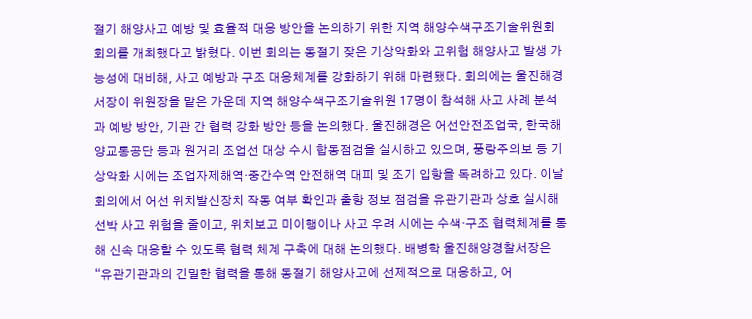절기 해양사고 예방 및 효율적 대응 방안을 논의하기 위한 지역 해양수색구조기술위원회 회의를 개최했다고 밝혔다. 이번 회의는 동절기 잦은 기상악화와 고위험 해양사고 발생 가능성에 대비해, 사고 예방과 구조 대응체계를 강화하기 위해 마련됐다. 회의에는 울진해경서장이 위원장을 맡은 가운데 지역 해양수색구조기술위원 17명이 참석해 사고 사례 분석과 예방 방안, 기관 간 협력 강화 방안 등을 논의했다. 울진해경은 어선안전조업국, 한국해양교통공단 등과 원거리 조업선 대상 수시 합동점검을 실시하고 있으며, 풍랑주의보 등 기상악화 시에는 조업자제해역·중간수역 안전해역 대피 및 조기 입항을 독려하고 있다. 이날 회의에서 어선 위치발신장치 작동 여부 확인과 출항 정보 점검을 유관기관과 상호 실시해 선박 사고 위험을 줄이고, 위치보고 미이행이나 사고 우려 시에는 수색·구조 협력체계를 통해 신속 대응할 수 있도록 협력 체계 구축에 대해 논의했다. 배병학 울진해양경찰서장은 “유관기관과의 긴밀한 협력을 통해 동절기 해양사고에 선제적으로 대응하고, 어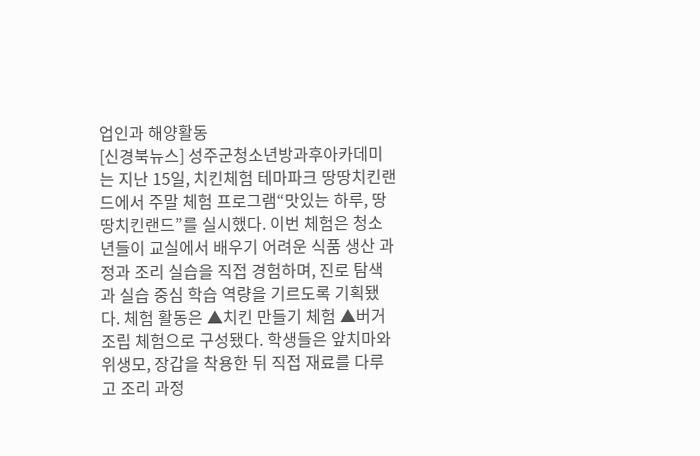업인과 해양활동
[신경북뉴스] 성주군청소년방과후아카데미는 지난 15일, 치킨체험 테마파크 땅땅치킨랜드에서 주말 체험 프로그램“맛있는 하루, 땅땅치킨랜드”를 실시했다. 이번 체험은 청소년들이 교실에서 배우기 어려운 식품 생산 과정과 조리 실습을 직접 경험하며, 진로 탐색과 실습 중심 학습 역량을 기르도록 기획됐다. 체험 활동은 ▲치킨 만들기 체험 ▲버거 조립 체험으로 구성됐다. 학생들은 앞치마와 위생모, 장갑을 착용한 뒤 직접 재료를 다루고 조리 과정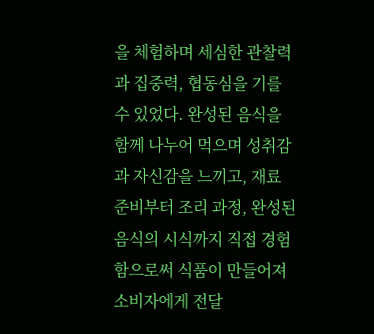을 체험하며 세심한 관찰력과 집중력, 협동심을 기를 수 있었다. 완성된 음식을 함께 나누어 먹으며 성취감과 자신감을 느끼고, 재료 준비부터 조리 과정, 완성된 음식의 시식까지 직접 경험함으로써 식품이 만들어져 소비자에게 전달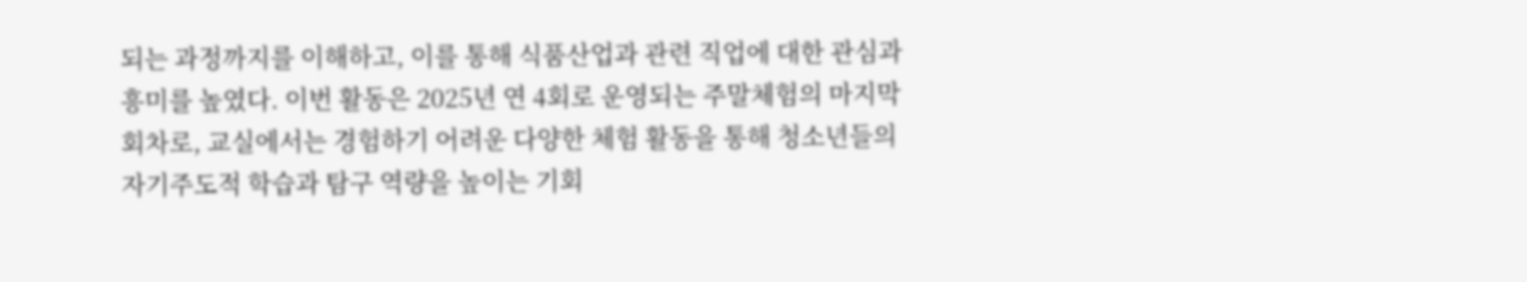되는 과정까지를 이해하고, 이를 통해 식품산업과 관련 직업에 대한 관심과 흥미를 높였다. 이번 활동은 2025년 연 4회로 운영되는 주말체험의 마지막 회차로, 교실에서는 경험하기 어려운 다양한 체험 활동을 통해 청소년들의 자기주도적 학습과 탐구 역량을 높이는 기회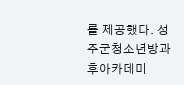를 제공했다. 성주군청소년방과후아카데미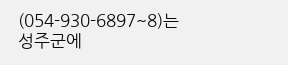(054-930-6897~8)는 성주군에